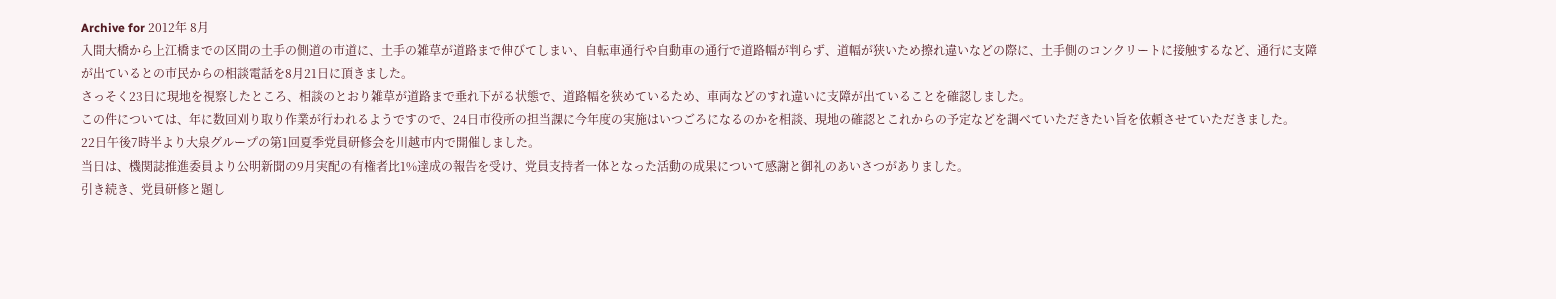Archive for 2012年 8月
入間大橋から上江橋までの区間の土手の側道の市道に、土手の雑草が道路まで伸びてしまい、自転車通行や自動車の通行で道路幅が判らず、道幅が狭いため擦れ違いなどの際に、土手側のコンクリートに接触するなど、通行に支障が出ているとの市民からの相談電話を8月21日に頂きました。
さっそく23日に現地を視察したところ、相談のとおり雑草が道路まで垂れ下がる状態で、道路幅を狭めているため、車両などのすれ違いに支障が出ていることを確認しました。
この件については、年に数回刈り取り作業が行われるようですので、24日市役所の担当課に今年度の実施はいつごろになるのかを相談、現地の確認とこれからの予定などを調べていただきたい旨を依頼させていただきました。
22日午後7時半より大泉グループの第1回夏季党員研修会を川越市内で開催しました。
当日は、機関誌推進委員より公明新聞の9月実配の有権者比1%達成の報告を受け、党員支持者一体となった活動の成果について感謝と御礼のあいさつがありました。
引き続き、党員研修と題し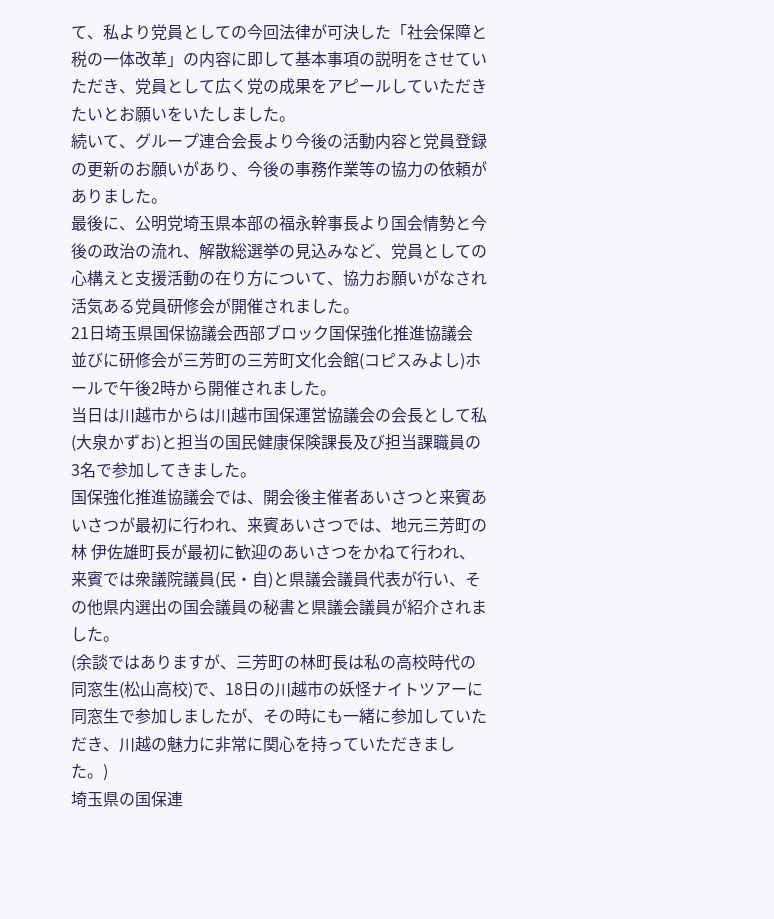て、私より党員としての今回法律が可決した「社会保障と税の一体改革」の内容に即して基本事項の説明をさせていただき、党員として広く党の成果をアピールしていただきたいとお願いをいたしました。
続いて、グループ連合会長より今後の活動内容と党員登録の更新のお願いがあり、今後の事務作業等の協力の依頼がありました。
最後に、公明党埼玉県本部の福永幹事長より国会情勢と今後の政治の流れ、解散総選挙の見込みなど、党員としての心構えと支援活動の在り方について、協力お願いがなされ活気ある党員研修会が開催されました。
21日埼玉県国保協議会西部ブロック国保強化推進協議会並びに研修会が三芳町の三芳町文化会館(コピスみよし)ホールで午後2時から開催されました。
当日は川越市からは川越市国保運営協議会の会長として私(大泉かずお)と担当の国民健康保険課長及び担当課職員の3名で参加してきました。
国保強化推進協議会では、開会後主催者あいさつと来賓あいさつが最初に行われ、来賓あいさつでは、地元三芳町の林 伊佐雄町長が最初に歓迎のあいさつをかねて行われ、来賓では衆議院議員(民・自)と県議会議員代表が行い、その他県内選出の国会議員の秘書と県議会議員が紹介されました。
(余談ではありますが、三芳町の林町長は私の高校時代の同窓生(松山高校)で、18日の川越市の妖怪ナイトツアーに同窓生で参加しましたが、その時にも一緒に参加していただき、川越の魅力に非常に関心を持っていただきました。)
埼玉県の国保連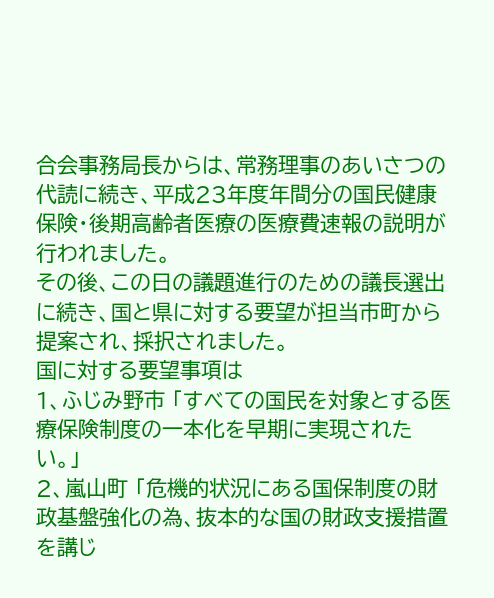合会事務局長からは、常務理事のあいさつの代読に続き、平成23年度年間分の国民健康保険・後期高齢者医療の医療費速報の説明が行われました。
その後、この日の議題進行のための議長選出に続き、国と県に対する要望が担当市町から提案され、採択されました。
国に対する要望事項は
1、ふじみ野市 「すべての国民を対象とする医療保険制度の一本化を早期に実現されたい。」
2、嵐山町 「危機的状況にある国保制度の財政基盤強化の為、抜本的な国の財政支援措置を講じ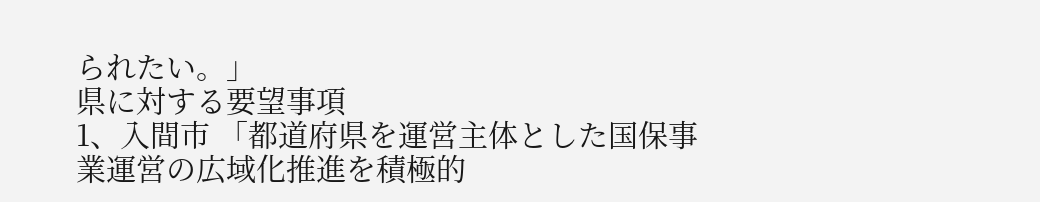られたい。」
県に対する要望事項
1、入間市 「都道府県を運営主体とした国保事業運営の広域化推進を積極的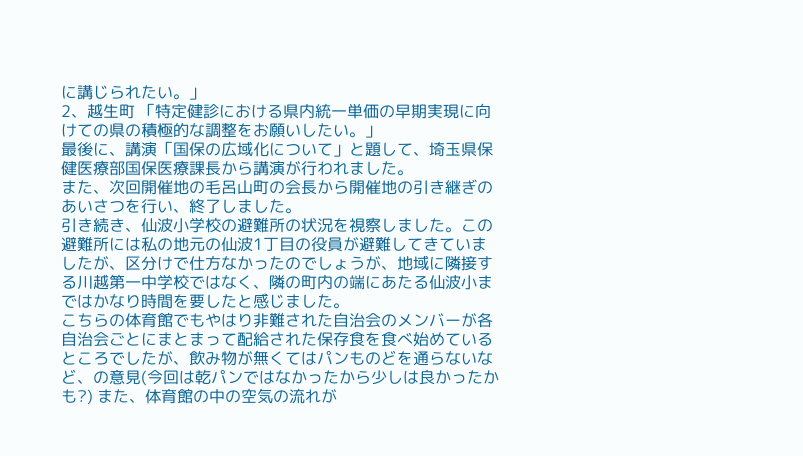に講じられたい。」
2、越生町 「特定健診における県内統一単価の早期実現に向けての県の積極的な調整をお願いしたい。」
最後に、講演「国保の広域化について」と題して、埼玉県保健医療部国保医療課長から講演が行われました。
また、次回開催地の毛呂山町の会長から開催地の引き継ぎのあいさつを行い、終了しました。
引き続き、仙波小学校の避難所の状況を視察しました。この避難所には私の地元の仙波1丁目の役員が避難してきていましたが、区分けで仕方なかったのでしょうが、地域に隣接する川越第一中学校ではなく、隣の町内の端にあたる仙波小まではかなり時間を要したと感じました。
こちらの体育館でもやはり非難された自治会のメンバーが各自治会ごとにまとまって配給された保存食を食べ始めているところでしたが、飲み物が無くてはパンものどを通らないなど、の意見(今回は乾パンではなかったから少しは良かったかも?) また、体育館の中の空気の流れが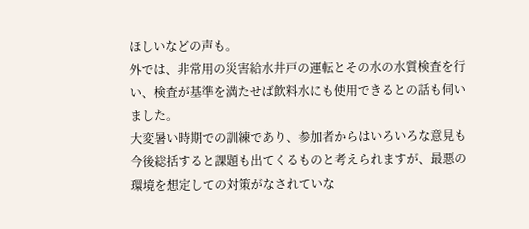ほしいなどの声も。
外では、非常用の災害給水井戸の運転とその水の水質検査を行い、検査が基準を満たせば飲料水にも使用できるとの話も伺いました。
大変暑い時期での訓練であり、参加者からはいろいろな意見も今後総括すると課題も出てくるものと考えられますが、最悪の環境を想定しての対策がなされていな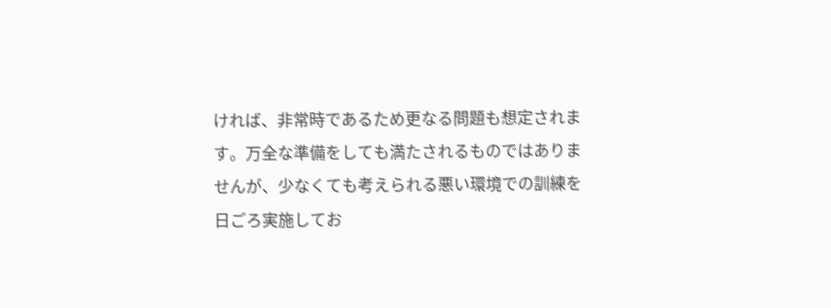ければ、非常時であるため更なる問題も想定されます。万全な準備をしても満たされるものではありませんが、少なくても考えられる悪い環境での訓練を日ごろ実施してお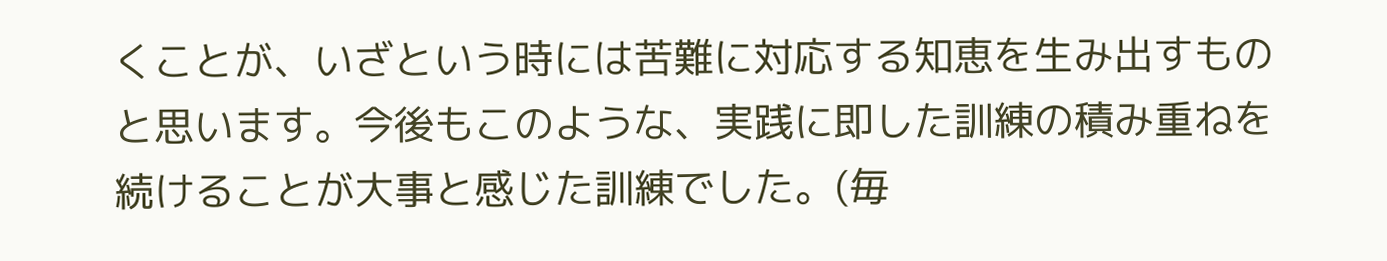くことが、いざという時には苦難に対応する知恵を生み出すものと思います。今後もこのような、実践に即した訓練の積み重ねを続けることが大事と感じた訓練でした。(毎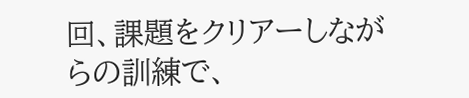回、課題をクリアーしながらの訓練で、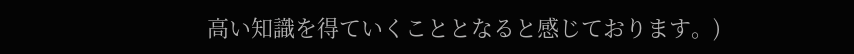高い知識を得ていくこととなると感じております。)